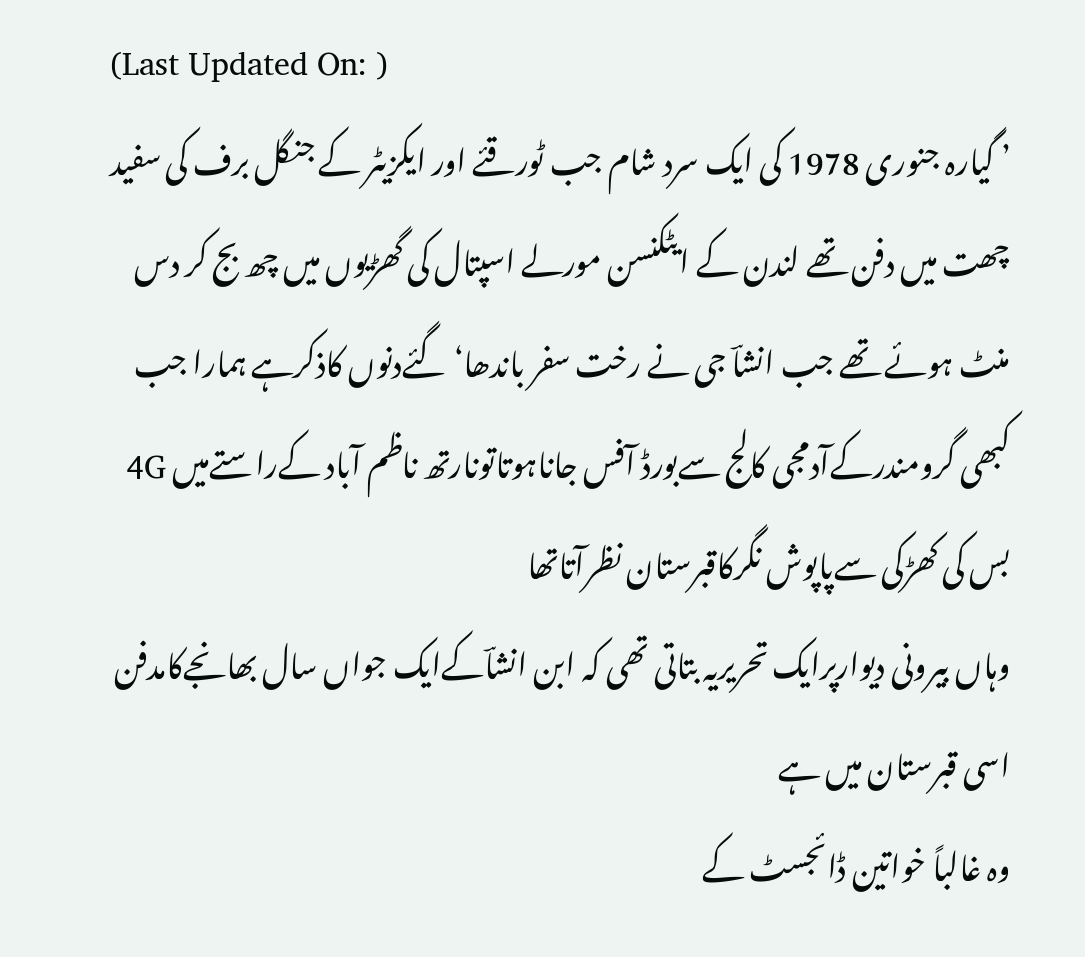(Last Updated On: )
’ گیارہ جنوری 1978 کی ایک سرد شام جب ٹورقئے اور ایکزیٹر کے جنگل برف کی سفید چھت میں دفن تھے لندن کے ایٹکنسن مورلے اسپتال کی گھڑیوں میں چھ بج کر دس منٹ ہوئے تھے جب انشاؔ جی نے رخت سفر باندھا‘ گئےدنوں کاذکرہے ہمارا جب کبھی گرومندرکےآدمجی کالج سےبورڈ آفس جاناہوتاتونارتھ ناظم آباد کےراستےمیں 4G بس کی کھڑکی سےپاپوش نگرکاقبرستان نظرآتاتھا
وہاں بیرونی دیوارپرایک تحریریہ بتاتی تھی کہ ابن انشاؔکےایک جواں سال بھانجےکامدفن اسی قبرستان میں ہے
وہ غالباً خواتین ڈائجسٹ کے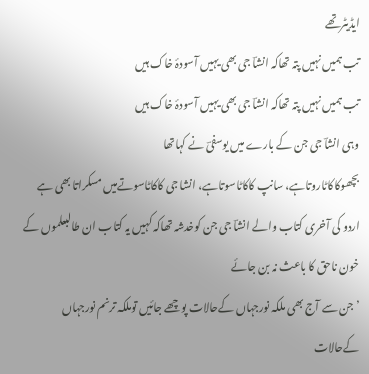ایڈیٹرتھے
تب ہمیں نہیں پتہ تھاکہ انشاؔ جی بھی یہیں آسودۂ خاک ہیں
تب ہمیں نہیں پتہ تھاکہ انشاؔ جی بھی یہیں آسودۂ خاک ہیں
وہی انشاؔ جی جن کے بارے میں یوسفیؔ نے کہاتھا
بچھوکاکاٹاروتاہے، سانپ کاکاٹاسوتاہے، انشا جی کاکاٹاسوتےمیں مسکراتا بھی ہے
اردو کی آخری کتاب والے انشاؔ جی جن کوخدشہ تھاکہ کہیں یہ کتاب ان طالبعلموں کے خون ناحق کا باعث نہ بن جائے
’جن سے آج بھی ملکہ نورجہاں کےحالات پوچھے جائیں توملکہ ترنم نورجہاں کےحالات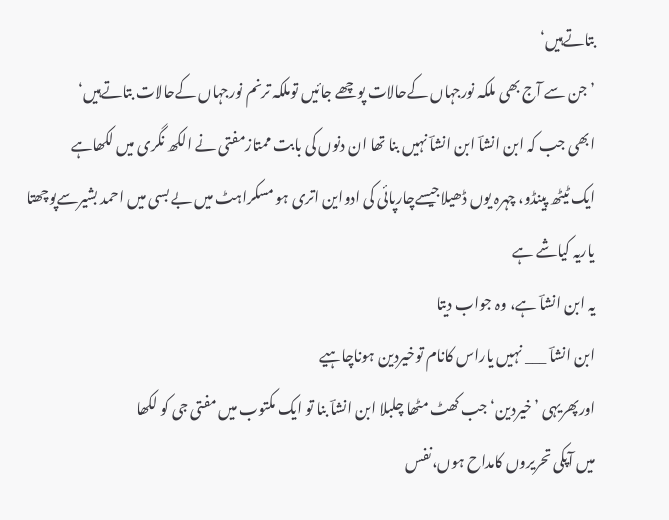بتاتےہیں‘
’جن سے آج بھی ملکہ نورجہاں کےحالات پوچھے جائیں توملکہ ترنم نورجہاں کےحالات بتاتےہیں‘
ابھی جب کہ ابن انشاؔ ابن انشاؔ نہیں بنا تھا ان دنوں کی بابت ممتازمفتی نے الکھ نگری میں لکھاہے
ایک ٹیٹھ پینڈو، چہرہ یوں ڈھیلاجیسےچارپائی کی ادواین اتری ہو مسکراہٹ میں بے بسی میں احمد بشیرسےپوچھتا یاریہ کیاشے ہے
یہ ابن انشاؔ ہے، وہ جواب دیتا
ابن انشاؔ ___ نہیں یاراس کانام توخیردین ہوناچاہیے
اورپھریہی ’خیردین‘ جب کھٹ مٹھا چلبلا ابن انشاؔ بنا تو ایک مکتوب میں مفتی جی کو لکھا
میں آپکی تحریروں کامداح ہوں،نفس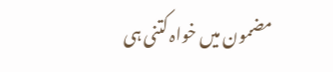مضمون میں خواہ کتنی ہی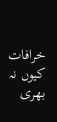خرافات کیوں نہ بھری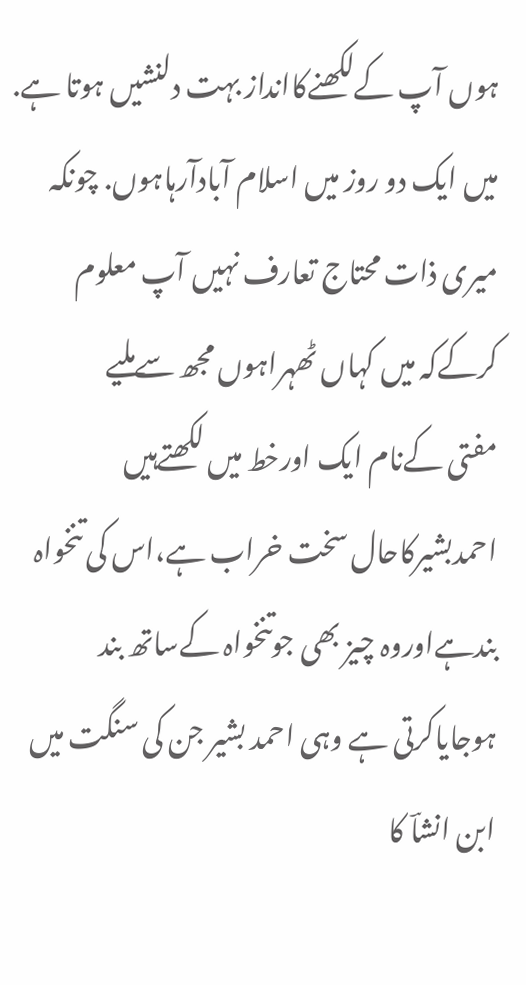ہوں آپ کےلکھنےکاانداز بہت دلنشیں ہوتا ہے. میں ایک دو روز میں اسلام آبادآرہاہوں. چونکہ میری ذات محتاج تعارف نہیں آپ معلوم کرکےکہ میں کہاں ٹھہراہوں مجھ سےملیے
مفتی کےنام ایک اورخط میں لکھتےہیں
احمدبشیرکاحال سخت خراب ہے،اس کی تنخواہ بندہےاوروہ چیز بھی جوتنخواہ کےساتھ بند ہوجایاکرتی ہے وہی احمد بشیر جن کی سنگت میں ابن انشاؔ کا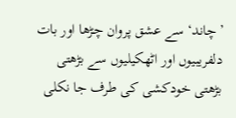’چاند‘ سے عشق پروان چڑھا اور بات دلفریبیوں اور اٹھکیلیوں سے بڑھتی بڑھتی خودکشی کی طرف جا نکلی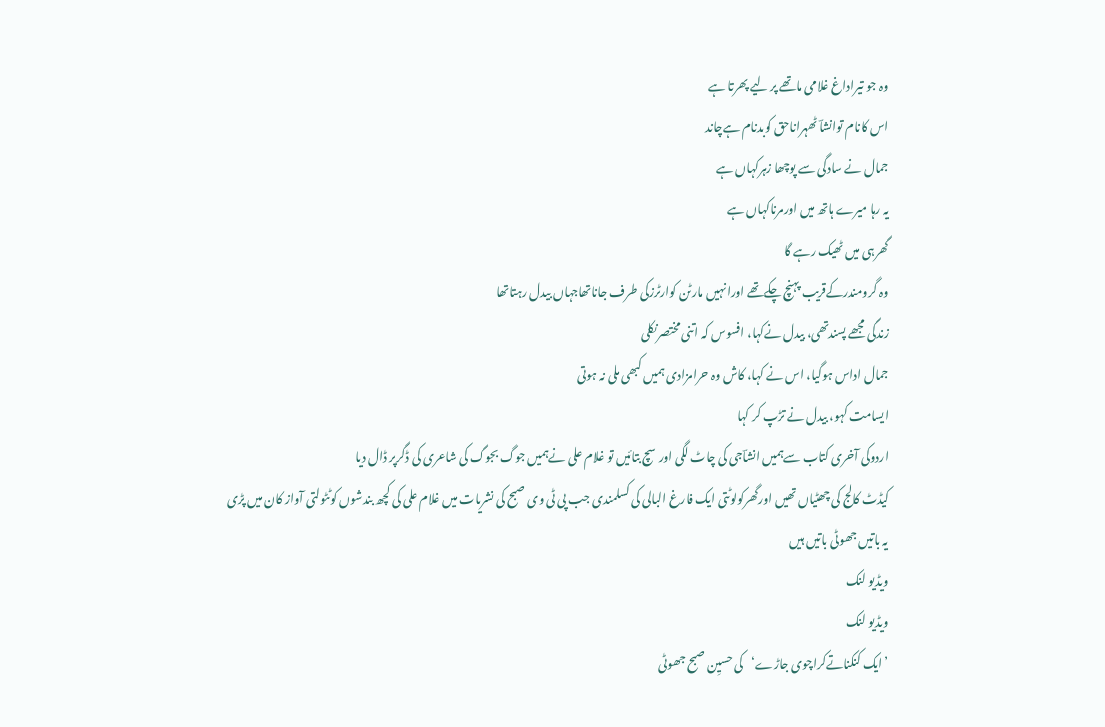وہ جو تیراداغ غلامی ماتھے پر لیے پھرتا ہے
اس کانام توانشاؔ ٹھہراناحق کوبدنام ہےچاند
جمال نے سادگی سے پوچھا زہرکہاں ہے
یہ رہا میرے ہاتھ میں اورمرناکہاں ہے
گھرہی میں ٹھیک رہے گا
وہ گرومندرکےقریب پہنچ چکےتھے اورانہیں مارٹن کوارٹرزکی طرف جاناتھاجہاں بیدل رہتاتھا
زندگی مجھے پسندتھی، بیدل نےکہا، افسوس کہ اتنی مختصرنکلی
جمال اداس ہوگیا، اس نے کہا، کاش وہ حرامزادی ہمیں کبھی ملی نہ ہوتی
ایسامت کہو، بیدل نے تڑپ کر کہا
اردوکی آخری کتاب سےہمیں انشاؔجی کی چاٹ لگی اورسچ بتائیں تو غلام علی نےہمیں جوگ بجوگ کی شاعری کی ڈگرپر ڈال دیا
کیڈٹ کالج کی چھٹیاں تھیں اورگھرکولوٹتی ایک فارغ البالی کی کسلمندی جب پی ٹی وی صبح کی نشریات میں غلام علی کی کچھ بندشوں کوٹٹولتی آواز کان میں پڑی
یہ باتیں جھوٹی باتیں ہیں
ویڈیو لنک
ویڈیو لنک
’ایک کنکناتےکراچوی جاڑے‘کی حسیِن صبح جھوٹی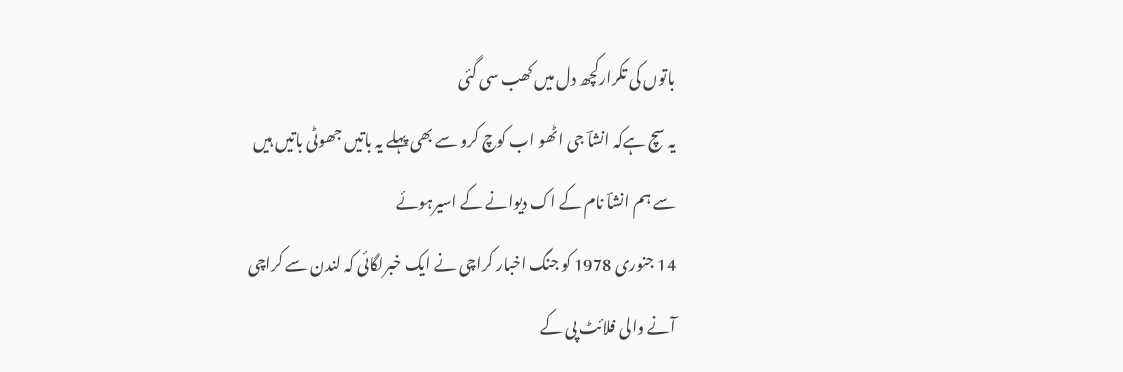باتوں کی تکرارکچھ دل میں کھب سی گئی
یہ سچ ہےکہ انشاؔ جی اٹھو اب کوچ کرو سے بھی پہلے یہ باتیں جھوٹی باتیں ہیں سے ہم انشاؔ نام کے اک دیوانے کے اسیرہوئے
14 جنوری 1978 کو جنگ اخبار کراچی نے ایک خبرلگائی کہ لندن سے کراچی آنے والی فلائٹ پی کے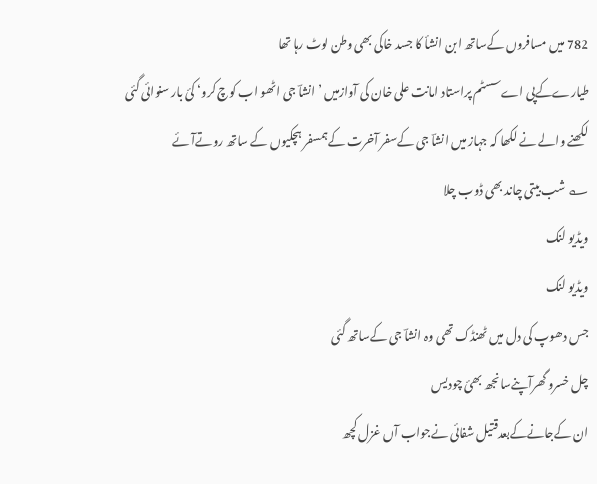782 میں مسافروں کےساتھ ابن انشأ کا جسد خاکی بھی وطن لوٹ رہا تھا
طیارےکےپی اےسسٹم پراستاد امانت علی خان کی آوازمیں ’انشاؔ جی اٹھو اب کوچ کرو‘ کئ بار سنوائی گئی
لکھنے والے نے لکھا کہ جہاز میں انشاؔ جی کےسفر آخرت کےہمسفر ہچکیوں کے ساتھ روتےآئے
؎ شب بیتی چاند بھی ڈوب چلا
ویڈیو لنک
ویڈیو لنک
جس دھوپ کی دل میں ٹھنڈک تھی وہ انشاؔ جی کےساتھ گئی
چل خسرو گھرآپنےسانجھ بھئ چودیس
ان کےجانےکےبعدقتیل شفائی نےجواب آں غزل کچھ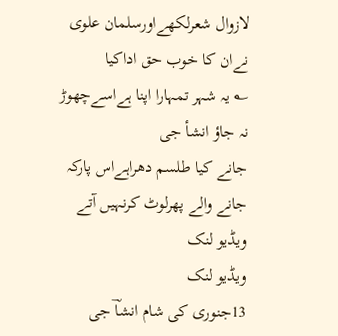لازوال شعرلکھےاورسلمان علوی نےان کا خوب حق اداکیا
؎ یہ شہر تمہارا اپنا ہےاسےچھوڑ نہ جاؤ انشأ جی
جانے کیا طلسم دھراہےاس پارکہ جانے والے پھرلوٹ کرنہیں آتے
ویڈیو لنک
ویڈیو لنک
13جنوری کی شام انشاؔ جی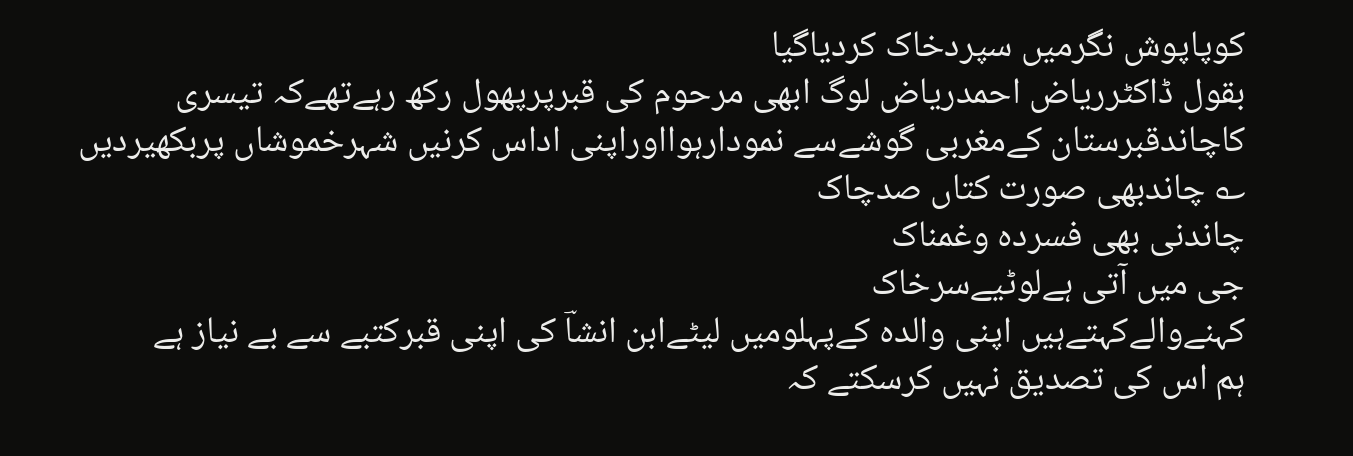کوپاپوش نگرمیں سپردخاک کردیاگیا
بقول ڈاکٹرریاض احمدریاض لوگ ابھی مرحوم کی قبرپرپھول رکھ رہےتھےکہ تیسری کاچاندقبرستان کےمغربی گوشےسے نمودارہوااوراپنی اداس کرنیں شہرخموشاں پربکھیردیں
؎ چاندبھی صورت کتاں صدچاک
چاندنی بھی فسردہ وغمناک
جی میں آتی ہےلوٹیےسرخاک
کہنےوالےکہتےہیں اپنی والدہ کےپہلومیں لیٹےابن انشاؔ کی اپنی قبرکتبے سے بے نیاز ہے
ہم اس کی تصدیق نہیں کرسکتے کہ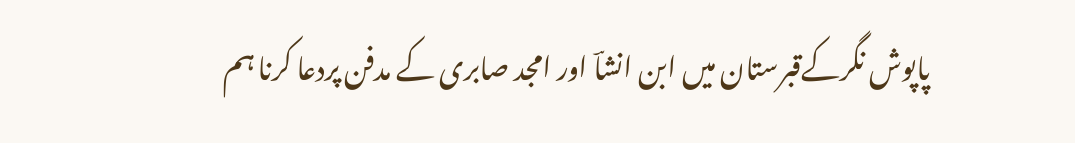پاپوش نگرکےقبرستان میں ابن انشاؔ اور امجد صابری کے مدفن پردعا کرنا ہم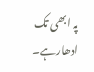پہ ابھی تک ادھارہے۔